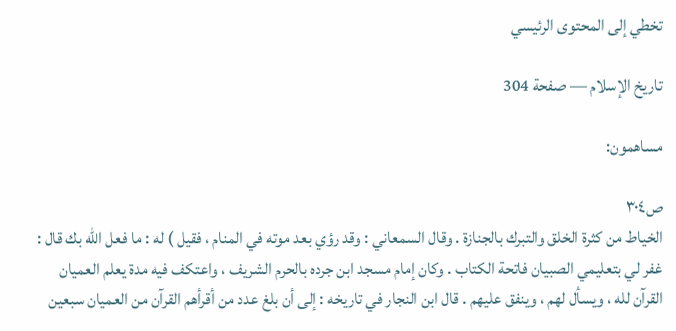تخطي إلى المحتوى الرئيسي

تاريخ الإسلام — صفحة 304

مساهمون:

ص٣٠٤
الخياط من كثرة الخلق والتبرك بالجنازة . وقال السمعاني : وقد رؤي بعد موته في المنام ، فقيل ) له : ما فعل الله بك قال : غفر لي بتعليمي الصبيان فاتحة الكتاب . وكان إمام مسجد ابن جرده بالحرم الشريف ، واعتكف فيه مدة يعلم العميان القرآن لله ، ويسأل لهم ، وينفق عليهم . قال ابن النجار في تاريخه : إلى أن بلغ عدد من أقرأهم القرآن من العميان سبعين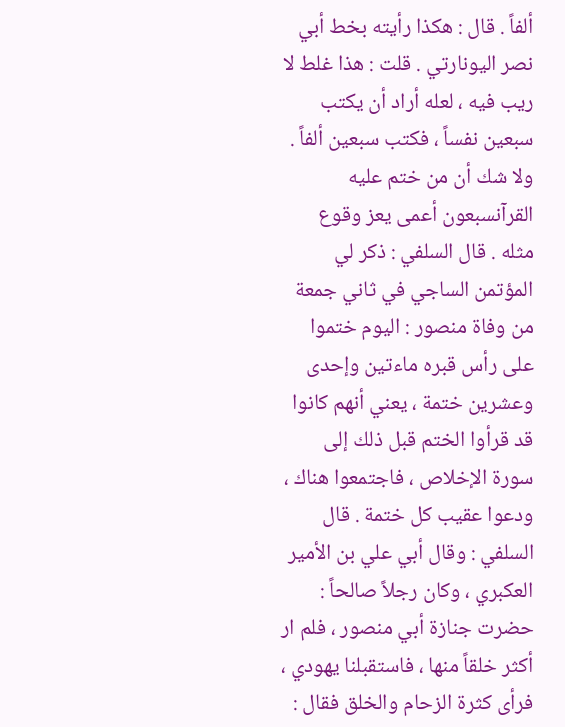ألفاً . قال : هكذا رأيته بخط أبي نصر اليونارتي . قلت : هذا غلط لا ريب فيه ، لعله أراد أن يكتب سبعين نفساً ، فكتب سبعين ألفاً . ولا شك أن من ختم عليه القرآنسبعون أعمى يعز وقوع مثله . قال السلفي : ذكر لي المؤتمن الساجي في ثاني جمعة من وفاة منصور : اليوم ختموا على رأس قبره ماءتين وإحدى وعشرين ختمة ، يعني أنهم كانوا قد قرأوا الختم قبل ذلك إلى سورة الإخلاص ، فاجتمعوا هناك ، ودعوا عقيب كل ختمة . قال السلفي : وقال أبي علي بن الأمير العكبري ، وكان رجلاً صالحاً : حضرت جنازة أبي منصور ، فلم ار أكثر خلقاً منها ، فاستقبلنا يهودي ، فرأى كثرة الزحام والخلق فقال :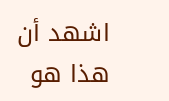اشهد أن هذا هو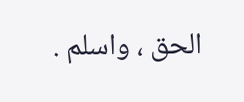الحق ، واسلم .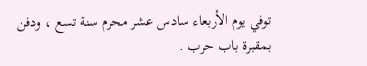توفي يوم الأربعاء سادس عشر محرم سنة تسع ، ودفن بمقبرة باب حرب .